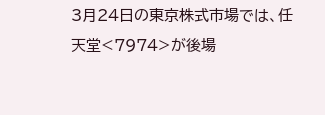3月24日の東京株式市場では、任天堂<7974>が後場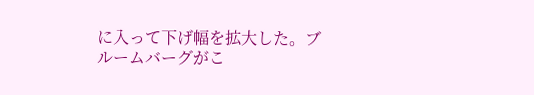に入って下げ幅を拡大した。ブルームバーグがこ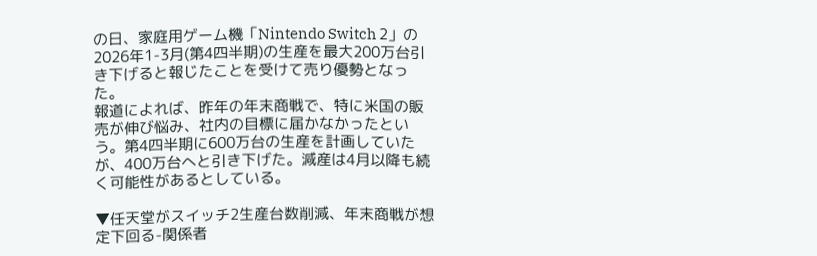の日、家庭用ゲーム機「Nintendo Switch 2」の2026年1-3月(第4四半期)の生産を最大200万台引き下げると報じたことを受けて売り優勢となった。
報道によれば、昨年の年末商戦で、特に米国の販売が伸び悩み、社内の目標に届かなかったという。第4四半期に600万台の生産を計画していたが、400万台へと引き下げた。減産は4月以降も続く可能性があるとしている。

▼任天堂がスイッチ2生産台数削減、年末商戦が想定下回る-関係者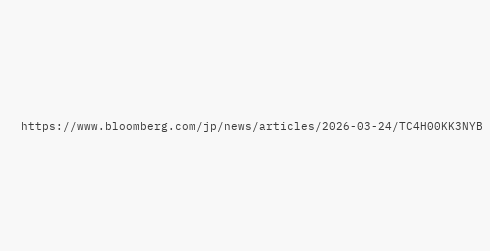https://www.bloomberg.com/jp/news/articles/2026-03-24/TC4H00KK3NYB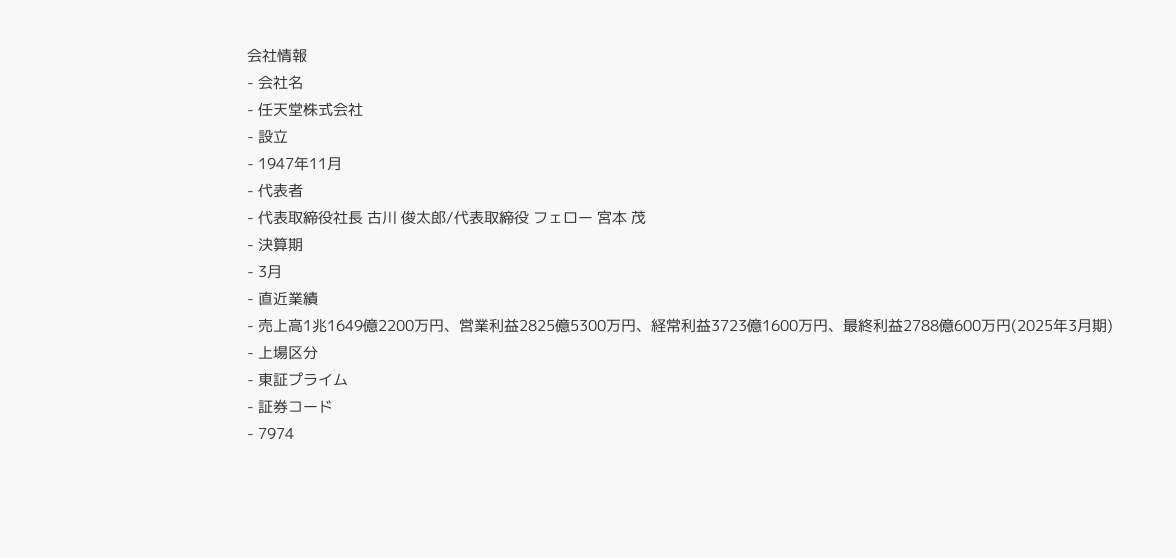会社情報
- 会社名
- 任天堂株式会社
- 設立
- 1947年11月
- 代表者
- 代表取締役社長 古川 俊太郎/代表取締役 フェロー 宮本 茂
- 決算期
- 3月
- 直近業績
- 売上高1兆1649億2200万円、営業利益2825億5300万円、経常利益3723億1600万円、最終利益2788億600万円(2025年3月期)
- 上場区分
- 東証プライム
- 証券コード
- 7974